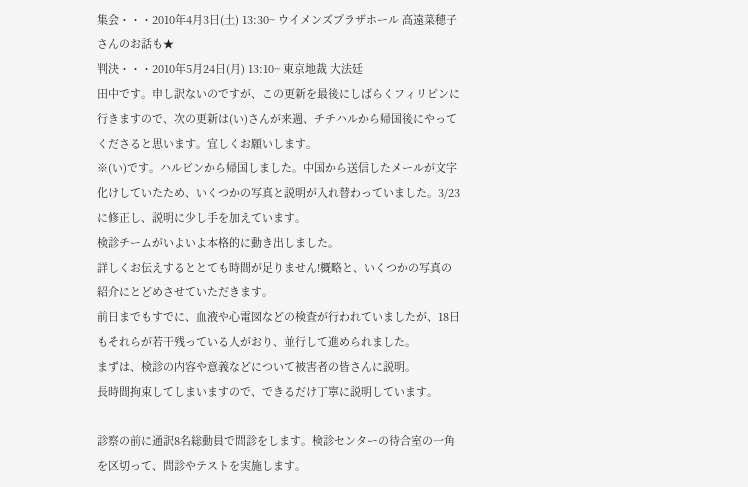集会・・・2010年4月3日(土) 13:30~ ウイメンズプラザホール 高遠菜穂子さんのお話も★
判決・・・2010年5月24日(月) 13:10~ 東京地裁 大法廷
田中です。申し訳ないのですが、この更新を最後にしばらくフィリピンに行きますので、次の更新は(い)さんが来週、チチハルから帰国後にやってくださると思います。宜しくお願いします。
※(い)です。ハルビンから帰国しました。中国から送信したメールが文字化けしていたため、いくつかの写真と説明が入れ替わっていました。3/23に修正し、説明に少し手を加えています。
検診チームがいよいよ本格的に動き出しました。
詳しくお伝えするととても時間が足りません!概略と、いくつかの写真の紹介にとどめさせていただきます。
前日までもすでに、血液や心電図などの検査が行われていましたが、18日もそれらが若干残っている人がおり、並行して進められました。
まずは、検診の内容や意義などについて被害者の皆さんに説明。
長時間拘束してしまいますので、できるだけ丁寧に説明しています。

診察の前に通訳8名総動員で問診をします。検診センターの待合室の一角を区切って、問診やテストを実施します。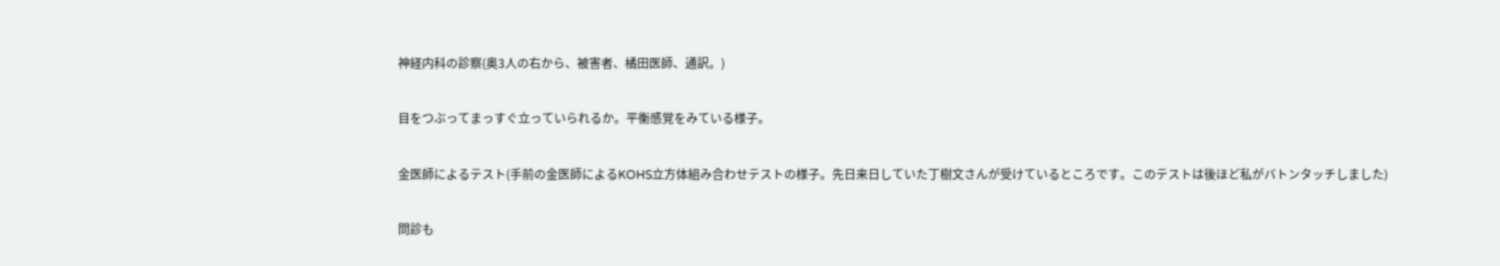神経内科の診察(奥3人の右から、被害者、橘田医師、通訳。)

目をつぶってまっすぐ立っていられるか。平衡感覚をみている様子。

金医師によるテスト(手前の金医師によるKOHS立方体組み合わせテストの様子。先日来日していた丁樹文さんが受けているところです。このテストは後ほど私がバトンタッチしました)

問診も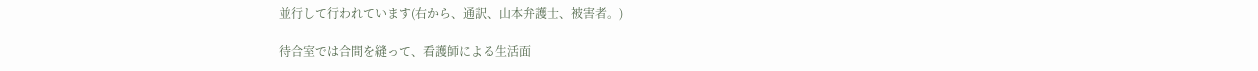並行して行われています(右から、通訳、山本弁護士、被害者。)

待合室では合間を縫って、看護師による生活面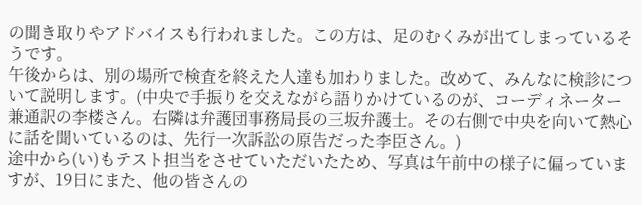の聞き取りやアドバイスも行われました。この方は、足のむくみが出てしまっているそうです。
午後からは、別の場所で検査を終えた人達も加わりました。改めて、みんなに検診について説明します。(中央で手振りを交えながら語りかけているのが、コーディネーター兼通訳の李楼さん。右隣は弁護団事務局長の三坂弁護士。その右側で中央を向いて熱心に話を聞いているのは、先行一次訴訟の原告だった李臣さん。)
途中から(い)もテスト担当をさせていただいたため、写真は午前中の様子に偏っていますが、19日にまた、他の皆さんの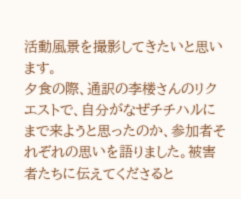活動風景を撮影してきたいと思います。
夕食の際、通訳の李楼さんのリクエストで、自分がなぜチチハルにまで来ようと思ったのか、参加者それぞれの思いを語りました。被害者たちに伝えてくださると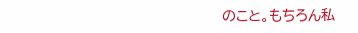のこと。もちろん私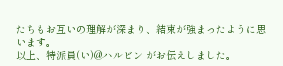たちもお互いの理解が深まり、結束が強まったように思います。
以上、特派員(い)@ハルビン がお伝えしました。